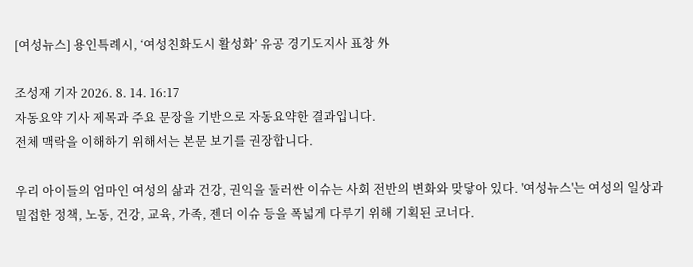[여성뉴스] 용인특례시, ‘여성친화도시 활성화’ 유공 경기도지사 표창 外

조성재 기자 2026. 8. 14. 16:17
자동요약 기사 제목과 주요 문장을 기반으로 자동요약한 결과입니다.
전체 맥락을 이해하기 위해서는 본문 보기를 권장합니다.

우리 아이들의 엄마인 여성의 삶과 건강, 권익을 둘러싼 이슈는 사회 전반의 변화와 맞닿아 있다. '여성뉴스'는 여성의 일상과 밀접한 정책, 노동, 건강, 교육, 가족, 젠더 이슈 등을 폭넓게 다루기 위해 기획된 코너다.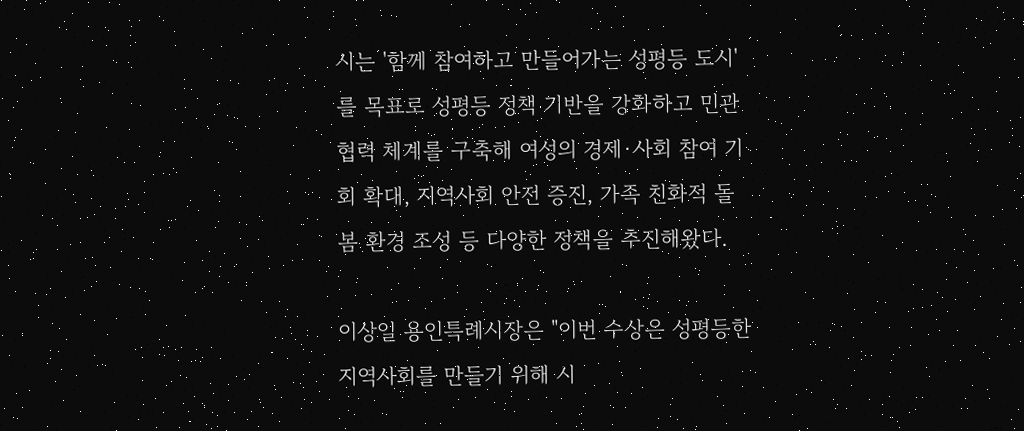시는 '함께 참여하고 만들어가는 성평등 도시'를 목표로 성평등 정책 기반을 강화하고 민관 협력 체계를 구축해 여성의 경제·사회 참여 기회 확대, 지역사회 안전 증진, 가족 친화적 돌봄 환경 조성 등 다양한 정책을 추진해왔다.

이상일 용인특례시장은 "이번 수상은 성평등한 지역사회를 만들기 위해 시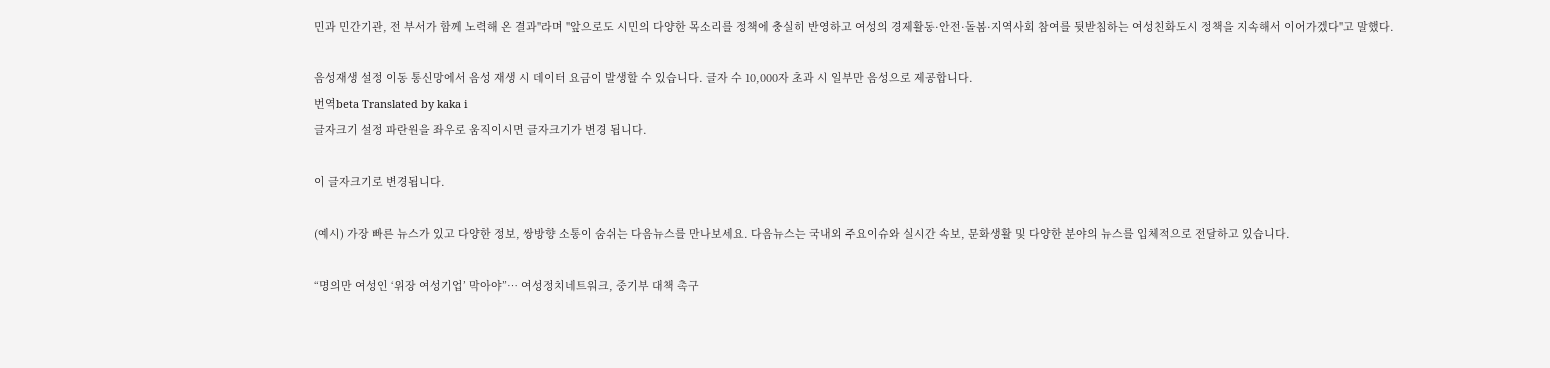민과 민간기관, 전 부서가 함께 노력해 온 결과"라며 "앞으로도 시민의 다양한 목소리를 정책에 충실히 반영하고 여성의 경제활동·안전·돌봄·지역사회 참여를 뒷받침하는 여성친화도시 정책을 지속해서 이어가겠다"고 말했다.

음성재생 설정 이동 통신망에서 음성 재생 시 데이터 요금이 발생할 수 있습니다. 글자 수 10,000자 초과 시 일부만 음성으로 제공합니다.
번역beta Translated by kaka i
글자크기 설정 파란원을 좌우로 움직이시면 글자크기가 변경 됩니다.

이 글자크기로 변경됩니다.

(예시) 가장 빠른 뉴스가 있고 다양한 정보, 쌍방향 소통이 숨쉬는 다음뉴스를 만나보세요. 다음뉴스는 국내외 주요이슈와 실시간 속보, 문화생활 및 다양한 분야의 뉴스를 입체적으로 전달하고 있습니다.

“명의만 여성인 ‘위장 여성기업’ 막아야”… 여성정치네트워크, 중기부 대책 촉구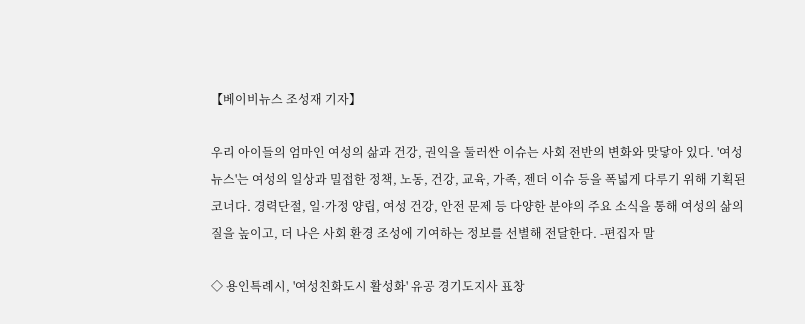【베이비뉴스 조성재 기자】

우리 아이들의 엄마인 여성의 삶과 건강, 권익을 둘러싼 이슈는 사회 전반의 변화와 맞닿아 있다. '여성뉴스'는 여성의 일상과 밀접한 정책, 노동, 건강, 교육, 가족, 젠더 이슈 등을 폭넓게 다루기 위해 기획된 코너다. 경력단절, 일·가정 양립, 여성 건강, 안전 문제 등 다양한 분야의 주요 소식을 통해 여성의 삶의 질을 높이고, 더 나은 사회 환경 조성에 기여하는 정보를 선별해 전달한다. -편집자 말

◇ 용인특례시, '여성친화도시 활성화' 유공 경기도지사 표창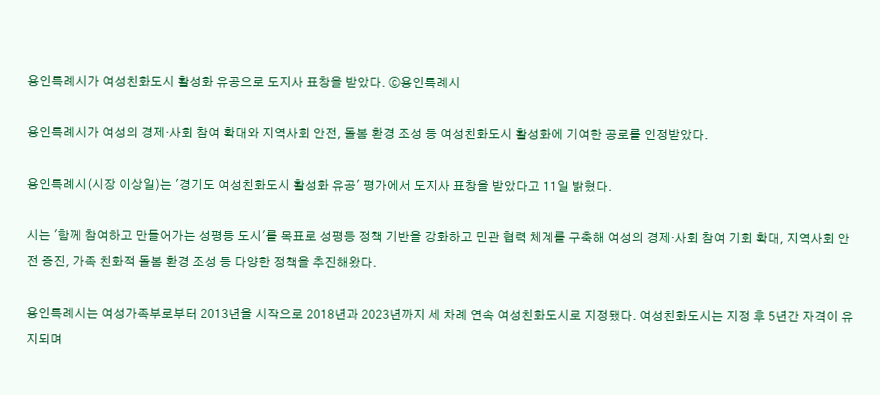용인특례시가 여성친화도시 활성화 유공으로 도지사 표창을 받았다. ⓒ용인특례시

용인특례시가 여성의 경제·사회 참여 확대와 지역사회 안전, 돌봄 환경 조성 등 여성친화도시 활성화에 기여한 공로를 인정받았다.

용인특례시(시장 이상일)는 '경기도 여성친화도시 활성화 유공' 평가에서 도지사 표창을 받았다고 11일 밝혔다.

시는 '함께 참여하고 만들어가는 성평등 도시'를 목표로 성평등 정책 기반을 강화하고 민관 협력 체계를 구축해 여성의 경제·사회 참여 기회 확대, 지역사회 안전 증진, 가족 친화적 돌봄 환경 조성 등 다양한 정책을 추진해왔다.

용인특례시는 여성가족부로부터 2013년을 시작으로 2018년과 2023년까지 세 차례 연속 여성친화도시로 지정됐다. 여성친화도시는 지정 후 5년간 자격이 유지되며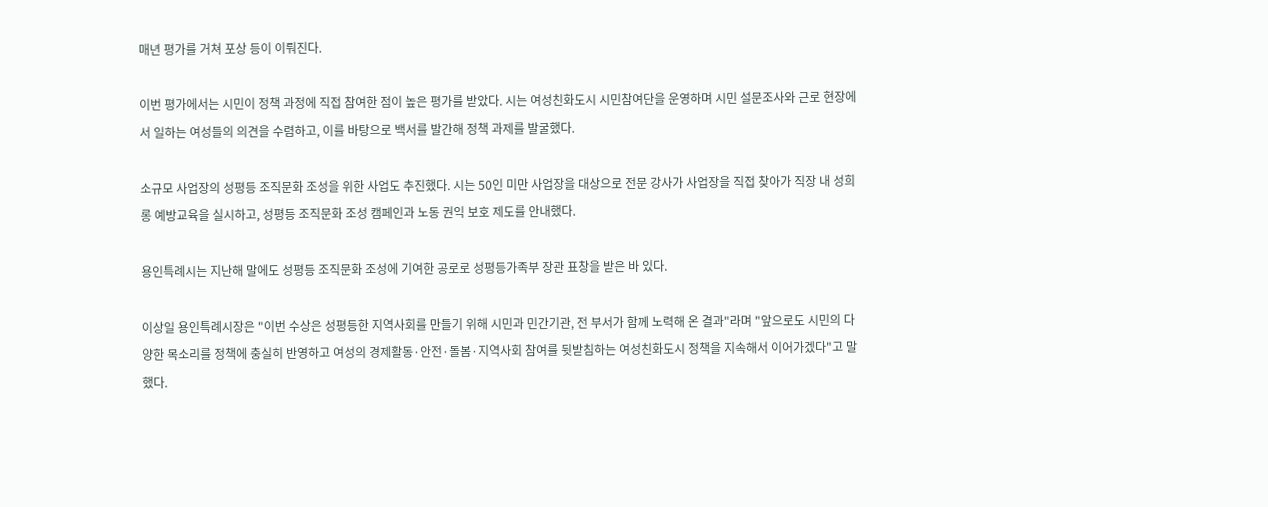매년 평가를 거쳐 포상 등이 이뤄진다.

이번 평가에서는 시민이 정책 과정에 직접 참여한 점이 높은 평가를 받았다. 시는 여성친화도시 시민참여단을 운영하며 시민 설문조사와 근로 현장에서 일하는 여성들의 의견을 수렴하고, 이를 바탕으로 백서를 발간해 정책 과제를 발굴했다.

소규모 사업장의 성평등 조직문화 조성을 위한 사업도 추진했다. 시는 50인 미만 사업장을 대상으로 전문 강사가 사업장을 직접 찾아가 직장 내 성희롱 예방교육을 실시하고, 성평등 조직문화 조성 캠페인과 노동 권익 보호 제도를 안내했다.

용인특례시는 지난해 말에도 성평등 조직문화 조성에 기여한 공로로 성평등가족부 장관 표창을 받은 바 있다.

이상일 용인특례시장은 "이번 수상은 성평등한 지역사회를 만들기 위해 시민과 민간기관, 전 부서가 함께 노력해 온 결과"라며 "앞으로도 시민의 다양한 목소리를 정책에 충실히 반영하고 여성의 경제활동·안전·돌봄·지역사회 참여를 뒷받침하는 여성친화도시 정책을 지속해서 이어가겠다"고 말했다.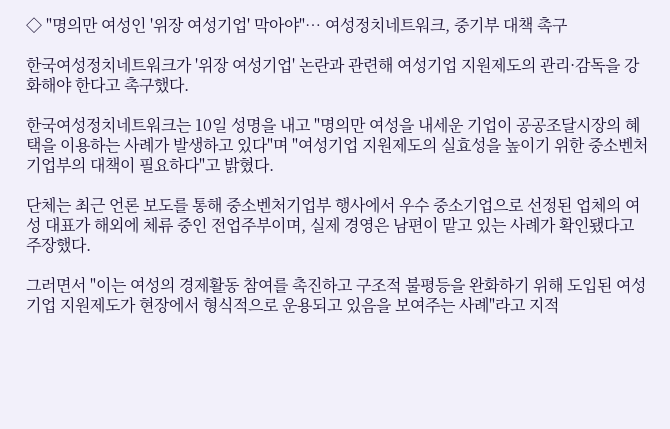◇ "명의만 여성인 '위장 여성기업' 막아야"… 여성정치네트워크, 중기부 대책 촉구

한국여성정치네트워크가 '위장 여성기업' 논란과 관련해 여성기업 지원제도의 관리·감독을 강화해야 한다고 촉구했다.

한국여성정치네트워크는 10일 성명을 내고 "명의만 여성을 내세운 기업이 공공조달시장의 혜택을 이용하는 사례가 발생하고 있다"며 "여성기업 지원제도의 실효성을 높이기 위한 중소벤처기업부의 대책이 필요하다"고 밝혔다.

단체는 최근 언론 보도를 통해 중소벤처기업부 행사에서 우수 중소기업으로 선정된 업체의 여성 대표가 해외에 체류 중인 전업주부이며, 실제 경영은 남편이 맡고 있는 사례가 확인됐다고 주장했다.

그러면서 "이는 여성의 경제활동 참여를 촉진하고 구조적 불평등을 완화하기 위해 도입된 여성기업 지원제도가 현장에서 형식적으로 운용되고 있음을 보여주는 사례"라고 지적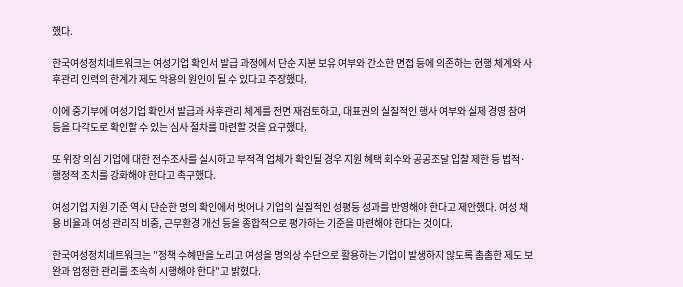했다.

한국여성정치네트워크는 여성기업 확인서 발급 과정에서 단순 지분 보유 여부와 간소한 면접 등에 의존하는 현행 체계와 사후관리 인력의 한계가 제도 악용의 원인이 될 수 있다고 주장했다.

이에 중기부에 여성기업 확인서 발급과 사후관리 체계를 전면 재검토하고, 대표권의 실질적인 행사 여부와 실제 경영 참여 등을 다각도로 확인할 수 있는 심사 절차를 마련할 것을 요구했다.

또 위장 의심 기업에 대한 전수조사를 실시하고 부적격 업체가 확인될 경우 지원 혜택 회수와 공공조달 입찰 제한 등 법적·행정적 조치를 강화해야 한다고 촉구했다.

여성기업 지원 기준 역시 단순한 명의 확인에서 벗어나 기업의 실질적인 성평등 성과를 반영해야 한다고 제안했다. 여성 채용 비율과 여성 관리직 비중, 근무환경 개선 등을 종합적으로 평가하는 기준을 마련해야 한다는 것이다.

한국여성정치네트워크는 "정책 수혜만을 노리고 여성을 명의상 수단으로 활용하는 기업이 발생하지 않도록 촘촘한 제도 보완과 엄정한 관리를 조속히 시행해야 한다"고 밝혔다.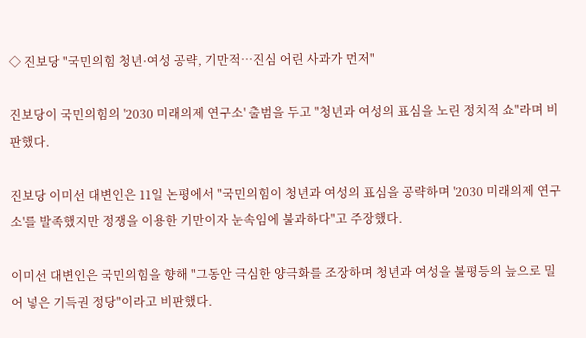◇ 진보당 "국민의힘 청년·여성 공략, 기만적…진심 어린 사과가 먼저"

진보당이 국민의힘의 '2030 미래의제 연구소' 출범을 두고 "청년과 여성의 표심을 노린 정치적 쇼"라며 비판했다.

진보당 이미선 대변인은 11일 논평에서 "국민의힘이 청년과 여성의 표심을 공략하며 '2030 미래의제 연구소'를 발족했지만 정쟁을 이용한 기만이자 눈속임에 불과하다"고 주장했다.

이미선 대변인은 국민의힘을 향해 "그동안 극심한 양극화를 조장하며 청년과 여성을 불평등의 늪으로 밀어 넣은 기득권 정당"이라고 비판했다.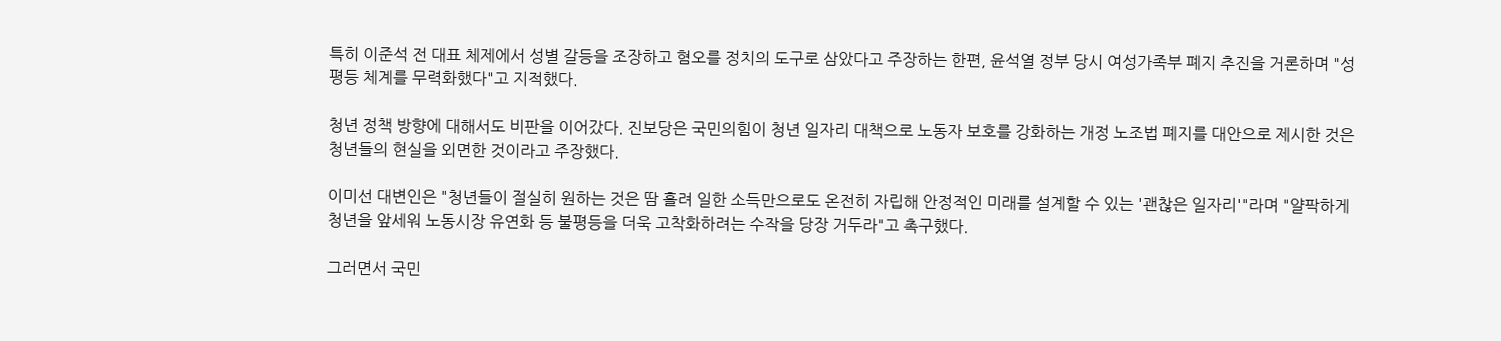특히 이준석 전 대표 체제에서 성별 갈등을 조장하고 혐오를 정치의 도구로 삼았다고 주장하는 한편, 윤석열 정부 당시 여성가족부 폐지 추진을 거론하며 "성평등 체계를 무력화했다"고 지적했다.

청년 정책 방향에 대해서도 비판을 이어갔다. 진보당은 국민의힘이 청년 일자리 대책으로 노동자 보호를 강화하는 개정 노조법 폐지를 대안으로 제시한 것은 청년들의 현실을 외면한 것이라고 주장했다.

이미선 대변인은 "청년들이 절실히 원하는 것은 땀 흘려 일한 소득만으로도 온전히 자립해 안정적인 미래를 설계할 수 있는 '괜찮은 일자리'"라며 "얄팍하게 청년을 앞세워 노동시장 유연화 등 불평등을 더욱 고착화하려는 수작을 당장 거두라"고 촉구했다.

그러면서 국민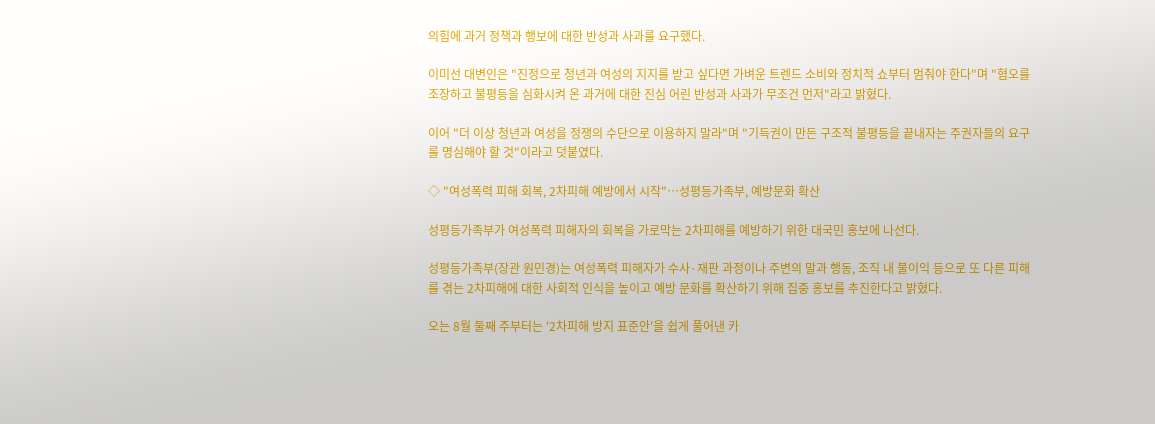의힘에 과거 정책과 행보에 대한 반성과 사과를 요구했다.

이미선 대변인은 "진정으로 청년과 여성의 지지를 받고 싶다면 가벼운 트렌드 소비와 정치적 쇼부터 멈춰야 한다"며 "혐오를 조장하고 불평등을 심화시켜 온 과거에 대한 진심 어린 반성과 사과가 무조건 먼저"라고 밝혔다.

이어 "더 이상 청년과 여성을 정쟁의 수단으로 이용하지 말라"며 "기득권이 만든 구조적 불평등을 끝내자는 주권자들의 요구를 명심해야 할 것"이라고 덧붙였다.

◇ "여성폭력 피해 회복, 2차피해 예방에서 시작"…성평등가족부, 예방문화 확산

성평등가족부가 여성폭력 피해자의 회복을 가로막는 2차피해를 예방하기 위한 대국민 홍보에 나선다.

성평등가족부(장관 원민경)는 여성폭력 피해자가 수사·재판 과정이나 주변의 말과 행동, 조직 내 불이익 등으로 또 다른 피해를 겪는 2차피해에 대한 사회적 인식을 높이고 예방 문화를 확산하기 위해 집중 홍보를 추진한다고 밝혔다.

오는 8월 둘째 주부터는 '2차피해 방지 표준안'을 쉽게 풀어낸 카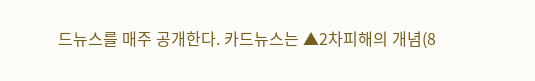드뉴스를 매주 공개한다. 카드뉴스는 ▲2차피해의 개념(8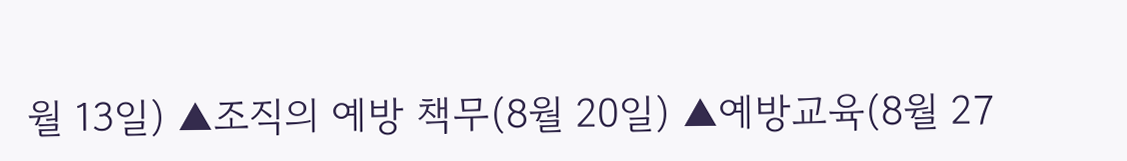월 13일) ▲조직의 예방 책무(8월 20일) ▲예방교육(8월 27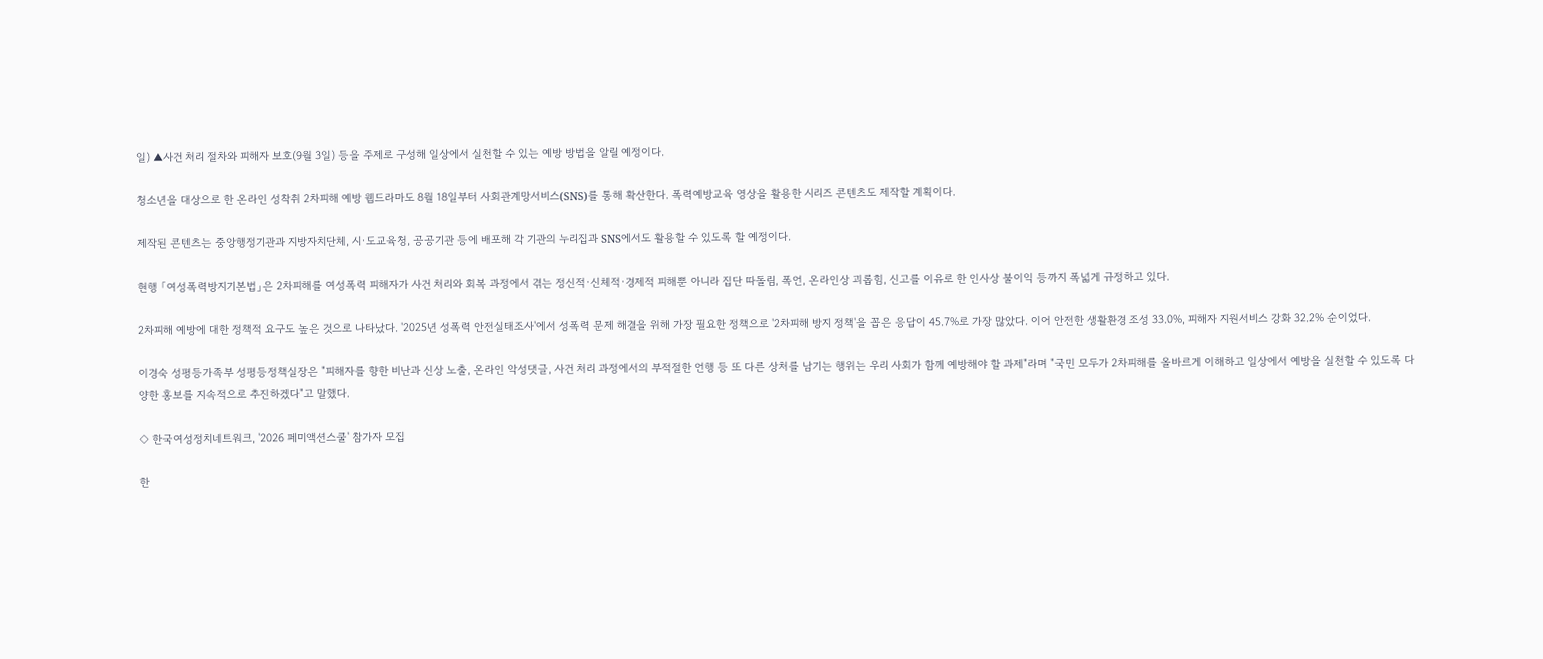일) ▲사건 처리 절차와 피해자 보호(9월 3일) 등을 주제로 구성해 일상에서 실천할 수 있는 예방 방법을 알릴 예정이다.

청소년을 대상으로 한 온라인 성착취 2차피해 예방 웹드라마도 8월 18일부터 사회관계망서비스(SNS)를 통해 확산한다. 폭력예방교육 영상을 활용한 시리즈 콘텐츠도 제작할 계획이다.

제작된 콘텐츠는 중앙행정기관과 지방자치단체, 시·도교육청, 공공기관 등에 배포해 각 기관의 누리집과 SNS에서도 활용할 수 있도록 할 예정이다.

현행 「여성폭력방지기본법」은 2차피해를 여성폭력 피해자가 사건 처리와 회복 과정에서 겪는 정신적·신체적·경제적 피해뿐 아니라 집단 따돌림, 폭언, 온라인상 괴롭힘, 신고를 이유로 한 인사상 불이익 등까지 폭넓게 규정하고 있다.

2차피해 예방에 대한 정책적 요구도 높은 것으로 나타났다. '2025년 성폭력 안전실태조사'에서 성폭력 문제 해결을 위해 가장 필요한 정책으로 '2차피해 방지 정책'을 꼽은 응답이 45.7%로 가장 많았다. 이어 안전한 생활환경 조성 33.0%, 피해자 지원서비스 강화 32.2% 순이었다.

이경숙 성평등가족부 성평등정책실장은 "피해자를 향한 비난과 신상 노출, 온라인 악성댓글, 사건 처리 과정에서의 부적절한 언행 등 또 다른 상처를 남기는 행위는 우리 사회가 함께 예방해야 할 과제"라며 "국민 모두가 2차피해를 올바르게 이해하고 일상에서 예방을 실천할 수 있도록 다양한 홍보를 지속적으로 추진하겠다"고 말했다.

◇ 한국여성정치네트워크, '2026 페미액션스쿨' 참가자 모집

한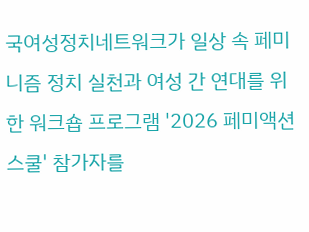국여성정치네트워크가 일상 속 페미니즘 정치 실천과 여성 간 연대를 위한 워크숍 프로그램 '2026 페미액션스쿨' 참가자를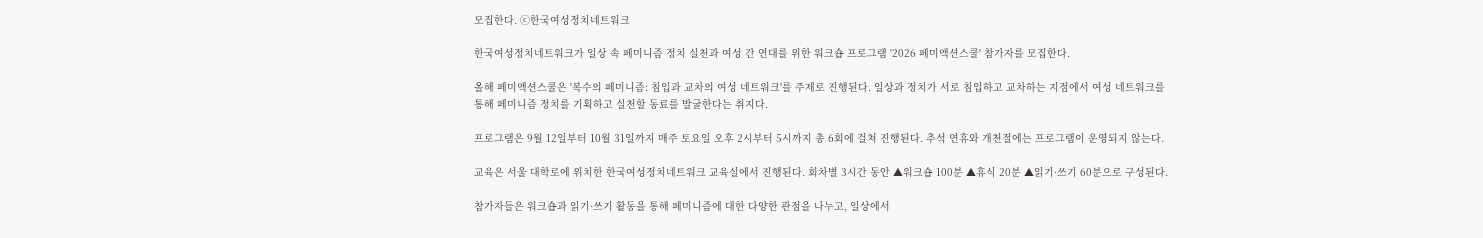모집한다. ⓒ한국여성정치네트워크

한국여성정치네트워크가 일상 속 페미니즘 정치 실천과 여성 간 연대를 위한 워크숍 프로그램 '2026 페미액션스쿨' 참가자를 모집한다.

올해 페미액션스쿨은 '복수의 페미니즘: 침입과 교차의 여성 네트워크'를 주제로 진행된다. 일상과 정치가 서로 침입하고 교차하는 지점에서 여성 네트워크를 통해 페미니즘 정치를 기획하고 실천할 동료를 발굴한다는 취지다.

프로그램은 9월 12일부터 10월 31일까지 매주 토요일 오후 2시부터 5시까지 총 6회에 걸쳐 진행된다. 추석 연휴와 개천절에는 프로그램이 운영되지 않는다.

교육은 서울 대학로에 위치한 한국여성정치네트워크 교육실에서 진행된다. 회차별 3시간 동안 ▲워크숍 100분 ▲휴식 20분 ▲읽기·쓰기 60분으로 구성된다.

참가자들은 워크숍과 읽기·쓰기 활동을 통해 페미니즘에 대한 다양한 관점을 나누고, 일상에서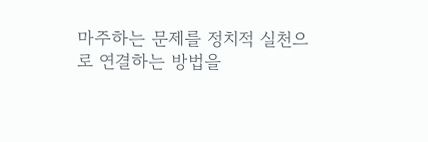마주하는 문제를 정치적 실천으로 연결하는 방법을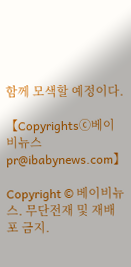함께 모색할 예정이다.

【Copyrightsⓒ베이비뉴스 pr@ibabynews.com】

Copyright © 베이비뉴스. 무단전재 및 재배포 금지.